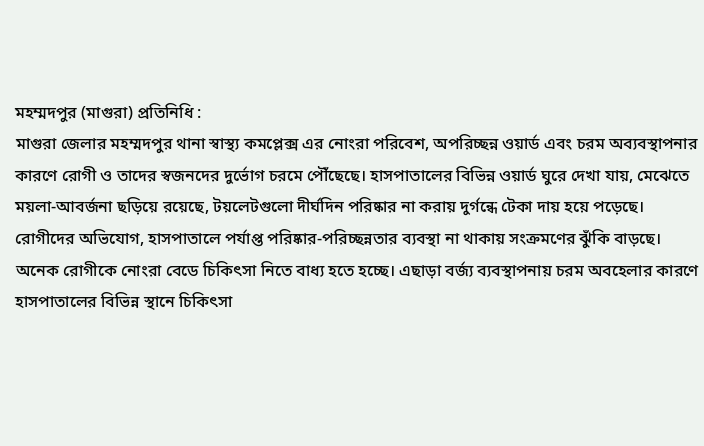মহম্মদপুর (মাগুরা) প্রতিনিধি :
মাগুরা জেলার মহম্মদপুর থানা স্বাস্থ্য কমপ্লেক্স এর নোংরা পরিবেশ, অপরিচ্ছন্ন ওয়ার্ড এবং চরম অব্যবস্থাপনার কারণে রোগী ও তাদের স্বজনদের দুর্ভোগ চরমে পৌঁছেছে। হাসপাতালের বিভিন্ন ওয়ার্ড ঘুরে দেখা যায়, মেঝেতে ময়লা-আবর্জনা ছড়িয়ে রয়েছে, টয়লেটগুলো দীর্ঘদিন পরিষ্কার না করায় দুর্গন্ধে টেকা দায় হয়ে পড়েছে।
রোগীদের অভিযোগ, হাসপাতালে পর্যাপ্ত পরিষ্কার-পরিচ্ছন্নতার ব্যবস্থা না থাকায় সংক্রমণের ঝুঁকি বাড়ছে। অনেক রোগীকে নোংরা বেডে চিকিৎসা নিতে বাধ্য হতে হচ্ছে। এছাড়া বর্জ্য ব্যবস্থাপনায় চরম অবহেলার কারণে হাসপাতালের বিভিন্ন স্থানে চিকিৎসা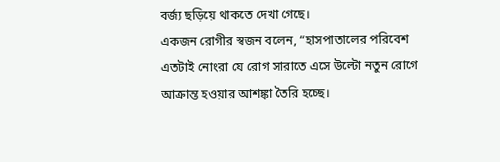বর্জ্য ছড়িয়ে থাকতে দেখা গেছে।
একজন রোগীর স্বজন বলেন, “হাসপাতালের পরিবেশ এতটাই নোংরা যে রোগ সারাতে এসে উল্টো নতুন রোগে আক্রান্ত হওয়ার আশঙ্কা তৈরি হচ্ছে।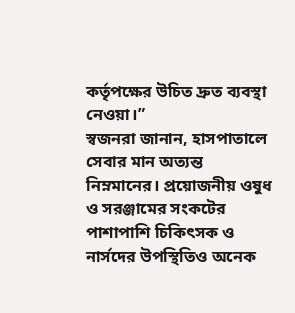কর্তৃপক্ষের উচিত দ্রুত ব্যবস্থা নেওয়া।”
স্বজনরা জানান, হাসপাতালে সেবার মান অত্যন্ত নিম্নমানের। প্রয়োজনীয় ওষুধ ও সরঞ্জামের সংকটের পাশাপাশি চিকিৎসক ও নার্সদের উপস্থিতিও অনেক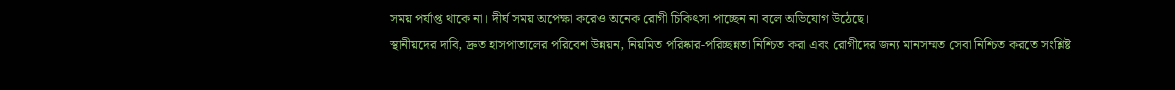সময় পর্যাপ্ত থাকে না। দীর্ঘ সময় অপেক্ষা করেও অনেক রোগী চিকিৎসা পাচ্ছেন না বলে অভিযোগ উঠেছে।
স্থানীয়দের দাবি, দ্রুত হাসপাতালের পরিবেশ উন্নয়ন, নিয়মিত পরিষ্কার-পরিচ্ছন্নতা নিশ্চিত করা এবং রোগীদের জন্য মানসম্মত সেবা নিশ্চিত করতে সংশ্লিষ্ট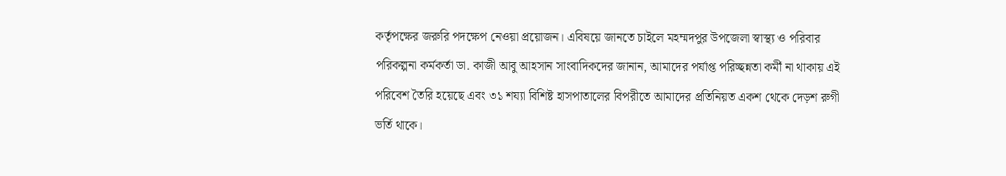কর্তৃপক্ষের জরুরি পদক্ষেপ নেওয়া প্রয়োজন। এবিষয়ে জানতে চাইলে মহম্মদপুর উপজেলা স্বাস্থ্য ও পরিবার পরিকল্পনা কর্মকর্তা ডা. কাজী আবু আহসান সাংবাদিকদের জানান, আমাদের পর্যাপ্ত পরিচ্ছন্নতা কর্মী না থাকায় এই পরিবেশ তৈরি হয়েছে এবং ৩১ শয্যা বিশিষ্ট হাসপাতালের বিপরীতে আমাদের প্রতিনিয়ত একশ থেকে দেড়শ রুগী ভর্তি থাকে।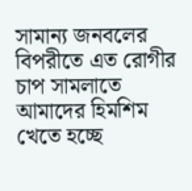সামান্য জনবলের বিপরীতে এত রোগীর চাপ সামলাতে আমাদের হিমশিম খেতে হচ্ছে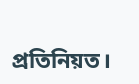প্রতিনিয়ত।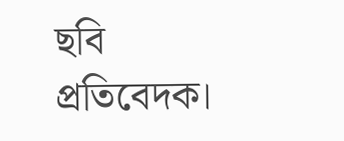ছবি প্রতিবেদক।